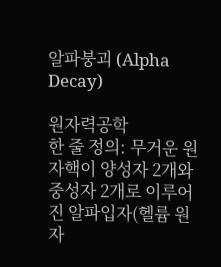알파붕괴 (Alpha Decay)

원자력공학
한 줄 정의: 무거운 원자핵이 양성자 2개와 중성자 2개로 이루어진 알파입자(헬륨 원자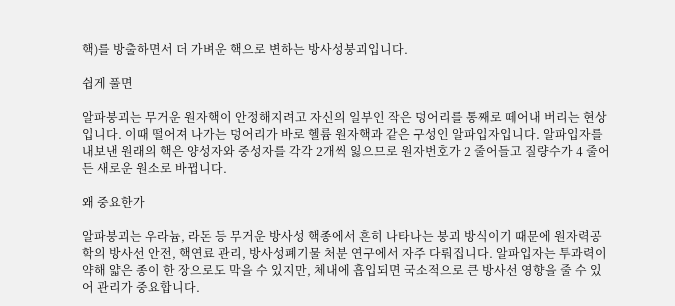핵)를 방출하면서 더 가벼운 핵으로 변하는 방사성붕괴입니다.

쉽게 풀면

알파붕괴는 무거운 원자핵이 안정해지려고 자신의 일부인 작은 덩어리를 통째로 떼어내 버리는 현상입니다. 이때 떨어져 나가는 덩어리가 바로 헬륨 원자핵과 같은 구성인 알파입자입니다. 알파입자를 내보낸 원래의 핵은 양성자와 중성자를 각각 2개씩 잃으므로 원자번호가 2 줄어들고 질량수가 4 줄어든 새로운 원소로 바뀝니다.

왜 중요한가

알파붕괴는 우라늄, 라돈 등 무거운 방사성 핵종에서 흔히 나타나는 붕괴 방식이기 때문에 원자력공학의 방사선 안전, 핵연료 관리, 방사성폐기물 처분 연구에서 자주 다뤄집니다. 알파입자는 투과력이 약해 얇은 종이 한 장으로도 막을 수 있지만, 체내에 흡입되면 국소적으로 큰 방사선 영향을 줄 수 있어 관리가 중요합니다.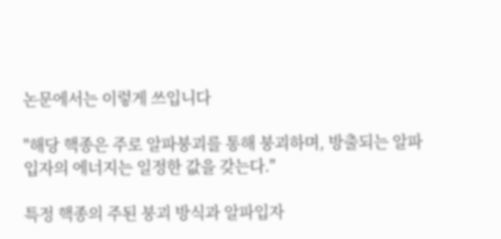논문에서는 이렇게 쓰입니다

"해당 핵종은 주로 알파붕괴를 통해 붕괴하며, 방출되는 알파입자의 에너지는 일정한 값을 갖는다."

특정 핵종의 주된 붕괴 방식과 알파입자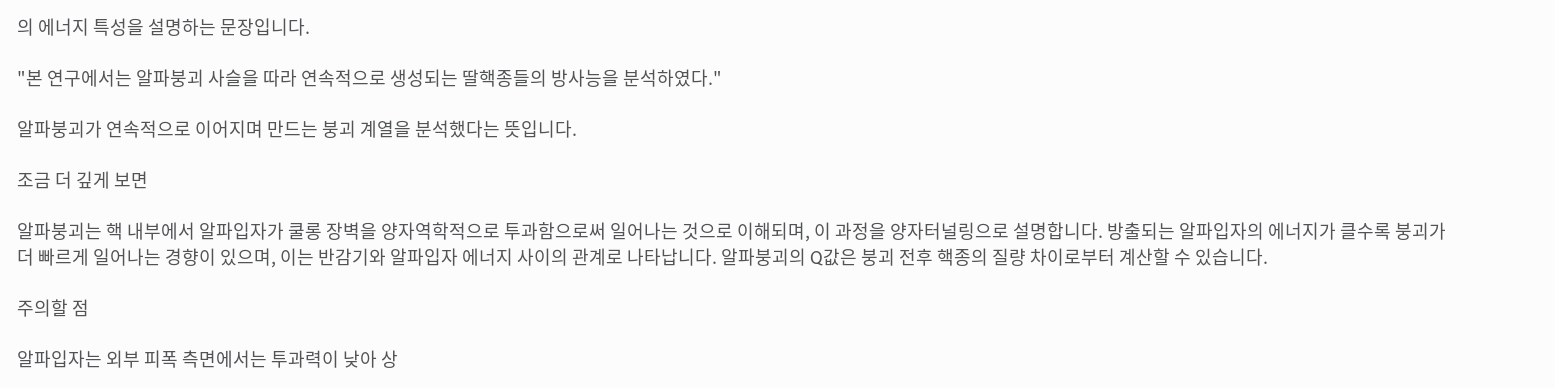의 에너지 특성을 설명하는 문장입니다.

"본 연구에서는 알파붕괴 사슬을 따라 연속적으로 생성되는 딸핵종들의 방사능을 분석하였다."

알파붕괴가 연속적으로 이어지며 만드는 붕괴 계열을 분석했다는 뜻입니다.

조금 더 깊게 보면

알파붕괴는 핵 내부에서 알파입자가 쿨롱 장벽을 양자역학적으로 투과함으로써 일어나는 것으로 이해되며, 이 과정을 양자터널링으로 설명합니다. 방출되는 알파입자의 에너지가 클수록 붕괴가 더 빠르게 일어나는 경향이 있으며, 이는 반감기와 알파입자 에너지 사이의 관계로 나타납니다. 알파붕괴의 Q값은 붕괴 전후 핵종의 질량 차이로부터 계산할 수 있습니다.

주의할 점

알파입자는 외부 피폭 측면에서는 투과력이 낮아 상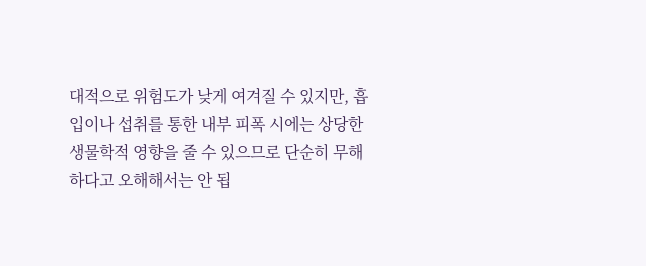대적으로 위험도가 낮게 여겨질 수 있지만, 흡입이나 섭취를 통한 내부 피폭 시에는 상당한 생물학적 영향을 줄 수 있으므로 단순히 무해하다고 오해해서는 안 됩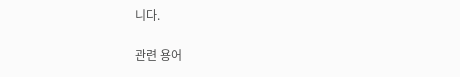니다.

관련 용어